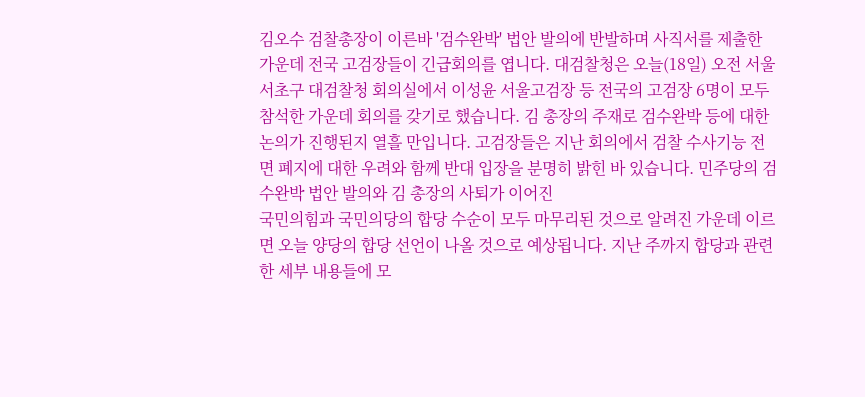김오수 검찰총장이 이른바 '검수완박' 법안 발의에 반발하며 사직서를 제출한 가운데 전국 고검장들이 긴급회의를 엽니다. 대검찰청은 오늘(18일) 오전 서울 서초구 대검찰청 회의실에서 이성윤 서울고검장 등 전국의 고검장 6명이 모두 참석한 가운데 회의를 갖기로 했습니다. 김 총장의 주재로 검수완박 등에 대한 논의가 진행된지 열흘 만입니다. 고검장들은 지난 회의에서 검찰 수사기능 전면 폐지에 대한 우려와 함께 반대 입장을 분명히 밝힌 바 있습니다. 민주당의 검수완박 법안 발의와 김 총장의 사퇴가 이어진
국민의힘과 국민의당의 합당 수순이 모두 마무리된 것으로 알려진 가운데 이르면 오늘 양당의 합당 선언이 나올 것으로 예상됩니다. 지난 주까지 합당과 관련한 세부 내용들에 모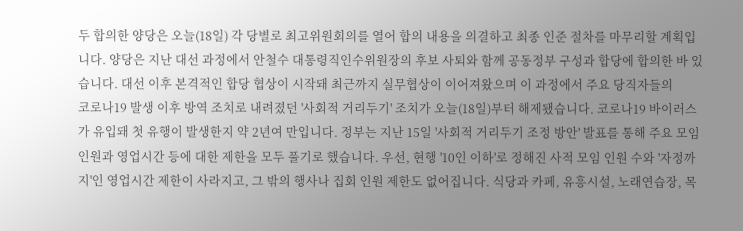두 합의한 양당은 오늘(18일) 각 당별로 최고위원회의를 열어 합의 내용을 의결하고 최종 인준 절차를 마무리할 계획입니다. 양당은 지난 대선 과정에서 안철수 대통령직인수위원장의 후보 사퇴와 함께 공동정부 구성과 합당에 합의한 바 있습니다. 대선 이후 본격적인 합당 협상이 시작돼 최근까지 실무협상이 이어져왔으며 이 과정에서 주요 당직자들의
코로나19 발생 이후 방역 조치로 내려졌던 '사회적 거리두기' 조치가 오늘(18일)부터 해제됐습니다. 코로나19 바이러스가 유입돼 첫 유행이 발생한지 약 2년여 만입니다. 정부는 지난 15일 '사회적 거리두기 조정 방안' 발표를 통해 주요 모임 인원과 영업시간 등에 대한 제한을 모두 풀기로 했습니다. 우선, 현행 '10인 이하'로 정해진 사적 모임 인원 수와 '자정까지'인 영업시간 제한이 사라지고, 그 밖의 행사나 집회 인원 제한도 없어집니다. 식당과 카페, 유흥시설, 노래연습장, 목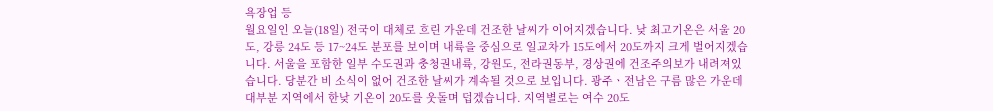욕장업 등
월요일인 오늘(18일) 전국이 대체로 흐린 가운데 건조한 날씨가 이어지겠습니다. 낮 최고기온은 서울 20도, 강릉 24도 등 17~24도 분포를 보이며 내륙을 중심으로 일교차가 15도에서 20도까지 크게 벌어지겠습니다. 서울을 포함한 일부 수도권과 충청권내륙, 강원도, 전라권동부, 경상권에 건조주의보가 내려져있습니다. 당분간 비 소식이 없어 건조한 날씨가 계속될 것으로 보입니다. 광주ㆍ전남은 구름 많은 가운데 대부분 지역에서 한낮 기온이 20도를 웃돌며 덥겠습니다. 지역별로는 여수 20도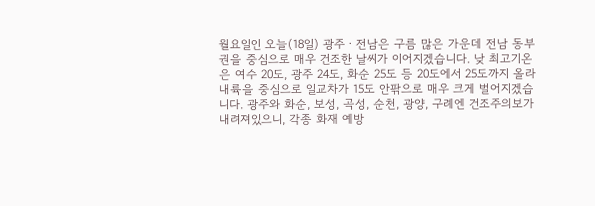월요일인 오늘(18일) 광주ㆍ전남은 구름 많은 가운데 전남 동부권을 중심으로 매우 건조한 날씨가 이어지겠습니다. 낮 최고기온은 여수 20도, 광주 24도, 화순 25도 등 20도에서 25도까지 올라 내륙을 중심으로 일교차가 15도 안팎으로 매우 크게 벌어지겠습니다. 광주와 화순, 보성, 곡성, 순천, 광양, 구례엔 건조주의보가 내려져있으니, 각종 화재 예방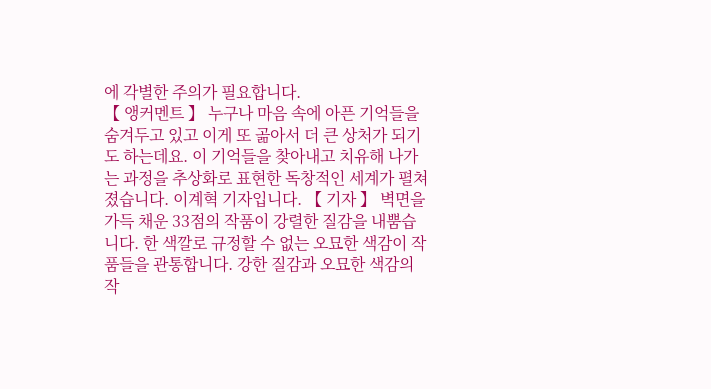에 각별한 주의가 필요합니다.
【 앵커멘트 】 누구나 마음 속에 아픈 기억들을 숨겨두고 있고 이게 또 곪아서 더 큰 상처가 되기도 하는데요. 이 기억들을 찾아내고 치유해 나가는 과정을 추상화로 표현한 독창적인 세계가 펼쳐졌습니다. 이계혁 기자입니다. 【 기자 】 벽면을 가득 채운 33점의 작품이 강렬한 질감을 내뿜습니다. 한 색깔로 규정할 수 없는 오묘한 색감이 작품들을 관통합니다. 강한 질감과 오묘한 색감의 작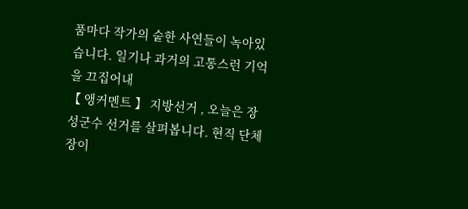품마다 작가의 숱한 사연들이 녹아있습니다. 일기나 과거의 고통스런 기억을 끄집어내
【 앵커멘트 】 지방선거 , 오늘은 장성군수 선거를 살펴봅니다. 현직 단체장이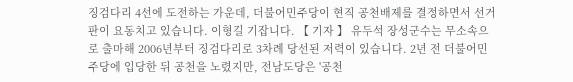징검다리 4선에 도전하는 가운데, 더불어민주당이 현직 공천배제를 결정하면서 선거판이 요동치고 있습니다. 이형길 기잡니다. 【 기자 】 유두석 장성군수는 무소속으로 출마해 2006년부터 징검다리로 3차례 당선된 저력이 있습니다. 2년 전 더불어민주당에 입당한 뒤 공천을 노렸지만, 전남도당은 '공천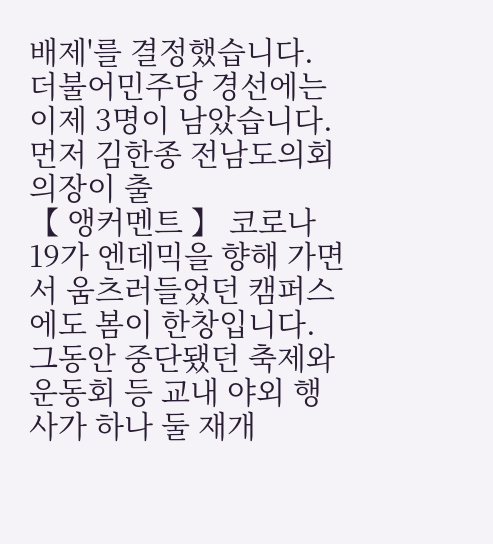배제'를 결정했습니다. 더불어민주당 경선에는 이제 3명이 남았습니다. 먼저 김한종 전남도의회 의장이 출
【 앵커멘트 】 코로나19가 엔데믹을 향해 가면서 움츠러들었던 캠퍼스에도 봄이 한창입니다. 그동안 중단됐던 축제와 운동회 등 교내 야외 행사가 하나 둘 재개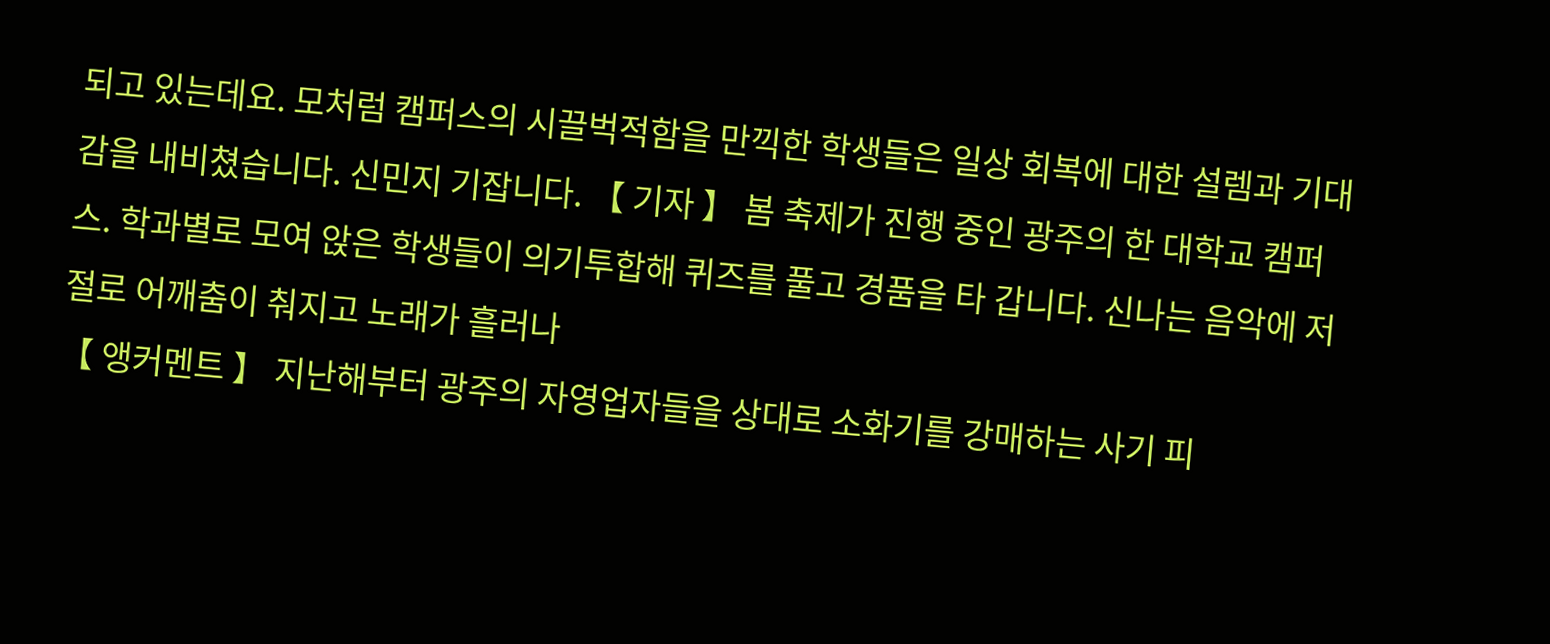되고 있는데요. 모처럼 캠퍼스의 시끌벅적함을 만끽한 학생들은 일상 회복에 대한 설렘과 기대감을 내비쳤습니다. 신민지 기잡니다. 【 기자 】 봄 축제가 진행 중인 광주의 한 대학교 캠퍼스. 학과별로 모여 앉은 학생들이 의기투합해 퀴즈를 풀고 경품을 타 갑니다. 신나는 음악에 저절로 어깨춤이 춰지고 노래가 흘러나
【 앵커멘트 】 지난해부터 광주의 자영업자들을 상대로 소화기를 강매하는 사기 피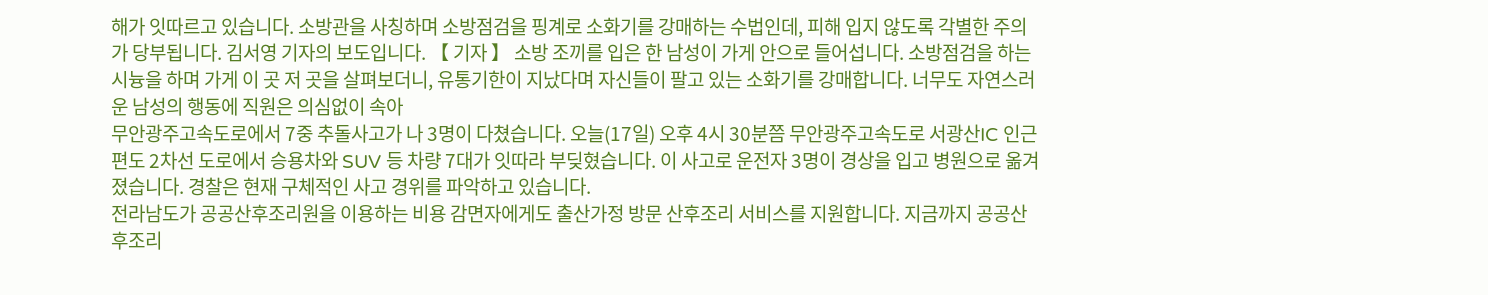해가 잇따르고 있습니다. 소방관을 사칭하며 소방점검을 핑계로 소화기를 강매하는 수법인데, 피해 입지 않도록 각별한 주의가 당부됩니다. 김서영 기자의 보도입니다. 【 기자 】 소방 조끼를 입은 한 남성이 가게 안으로 들어섭니다. 소방점검을 하는 시늉을 하며 가게 이 곳 저 곳을 살펴보더니, 유통기한이 지났다며 자신들이 팔고 있는 소화기를 강매합니다. 너무도 자연스러운 남성의 행동에 직원은 의심없이 속아
무안광주고속도로에서 7중 추돌사고가 나 3명이 다쳤습니다. 오늘(17일) 오후 4시 30분쯤 무안광주고속도로 서광산IC 인근 편도 2차선 도로에서 승용차와 SUV 등 차량 7대가 잇따라 부딪혔습니다. 이 사고로 운전자 3명이 경상을 입고 병원으로 옮겨졌습니다. 경찰은 현재 구체적인 사고 경위를 파악하고 있습니다.
전라남도가 공공산후조리원을 이용하는 비용 감면자에게도 출산가정 방문 산후조리 서비스를 지원합니다. 지금까지 공공산후조리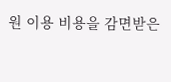원 이용 비용을 감면받은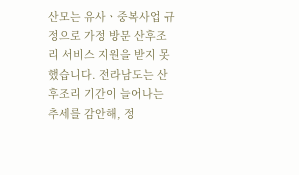산모는 유사ㆍ중복사업 규정으로 가정 방문 산후조리 서비스 지원을 받지 못했습니다. 전라남도는 산후조리 기간이 늘어나는 추세를 감안해, 정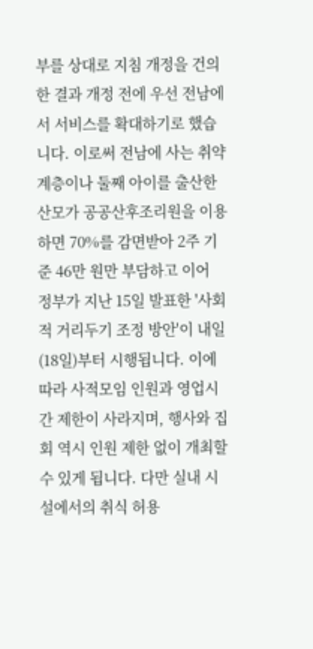부를 상대로 지침 개정을 건의한 결과 개정 전에 우선 전남에서 서비스를 확대하기로 했습니다. 이로써 전남에 사는 취약계층이나 둘째 아이를 출산한 산모가 공공산후조리원을 이용하면 70%를 감면받아 2주 기준 46만 원만 부담하고 이어
정부가 지난 15일 발표한 '사회적 거리두기 조정 방안'이 내일(18일)부터 시행됩니다. 이에 따라 사적모임 인원과 영업시간 제한이 사라지며, 행사와 집회 역시 인원 제한 없이 개최할 수 있게 됩니다. 다만 실내 시설에서의 취식 허용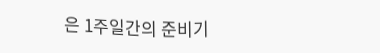은 1주일간의 준비기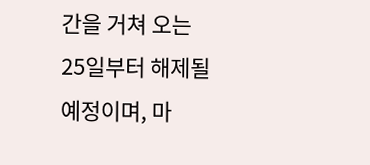간을 거쳐 오는 25일부터 해제될 예정이며, 마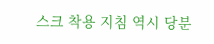스크 착용 지침 역시 당분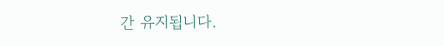간 유지됩니다.